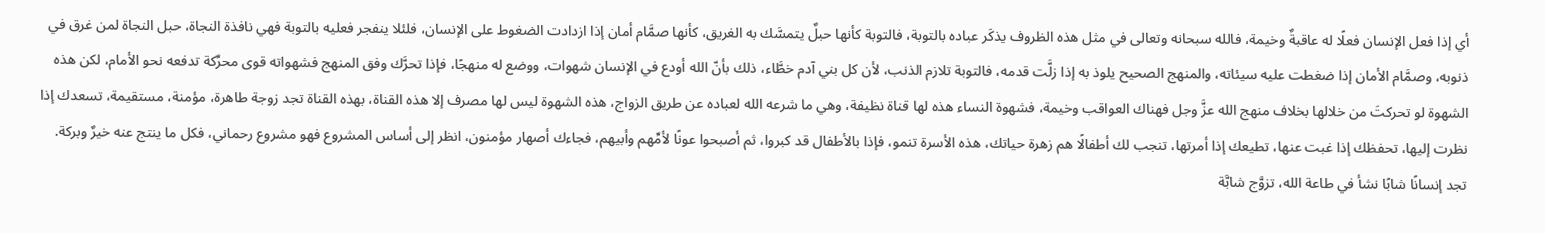أي إذا فعل الإنسان فعلًا له عاقبةٌ وخيمة، فالله سبحانه وتعالى في مثل هذه الظروف يذكَر عباده بالتوبة، فالتوبة كأنها حبلٌ يتمسَّك به الغريق، كأنها صمَّام أمان إذا ازدادت الضغوط على الإنسان، فلئلا ينفجر فعليه بالتوبة فهي نافذة النجاة، حبل النجاة لمن غرق في ذنوبه، وصمَّام الأمان إذا ضغطت عليه سيئاته، والمنهج الصحيح يلوذ به إذا زلَّت قدمه، فالتوبة تلازم الذنب، لأن كل بني آدم خطَّاء، ذلك بأنّ الله أودع في الإنسان شهوات، ووضع له منهجًا، فإذا تحرَّك وفق المنهج فشهواته قوى محرِّكة تدفعه نحو الأمام، لكن هذه الشهوة لو تحركتَ من خلالها بخلاف منهج الله عزَّ وجل فهناك العواقب وخيمة، فشهوة النساء هذه لها قناة نظيفة، وهي ما شرعه الله لعباده عن طريق الزواج، هذه الشهوة ليس لها مصرف إلا هذه القناة، بهذه القناة تجد زوجة طاهرة، مؤمنة، مستقيمة، تسعدك إذا نظرت إليها، تحفظك إذا غبت عنها، تطيعك إذا أمرتها، تنجب لك أطفالًا هم زهرة حياتك، هذه الأسرة تنمو، فإذا بالأطفال قد كبروا، ثم أصبحوا عونًا لأمِّهم وأبيهم، فجاءك أصهار مؤمنون، انظر إلى أساس المشروع فهو مشروع رحماني، فكل ما ينتج عنه خيرٌ وبركة.
تجد إنسانًا شابًا نشأ في طاعة الله، تزوَّج شابَّة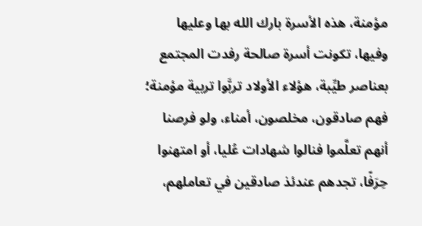مؤمنة، هذه الأسرة بارك الله بها وعليها وفيها، تكونت أسرة صالحة رفدت المجتمع بعناصر طيِّبة، هؤلاء الأولاد تربَّوا تربية مؤمنة؛ فهم صادقون، مخلصون، أمناء، ولو فرصنا أنهم تعلَّموا فنالوا شهادات عُليا، أو امتهنوا حِرَفًا، تجدهم عندئذ صادقين في تعاملهم،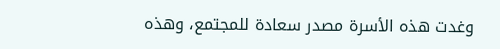وغدت هذه الأسرة مصدر سعادة للمجتمع، وهذه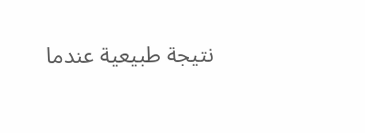نتيجة طبيعية عندما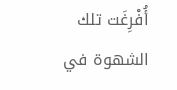أُفْرِغَت تلك الشهوة في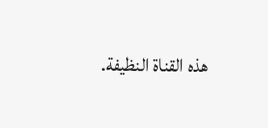هذه القناة النظيفة.